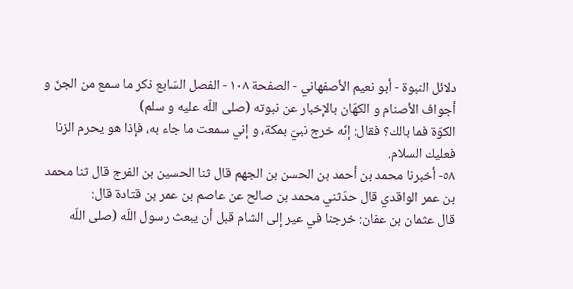دلائل النبوة - أبو نعيم الأصفهاني - الصفحة ١٠٨ - الفصل السّابع ذكر ما سمع من الجنّ و أجواف الأصنام و الكهّان بالإخبار عن نبوته (صلى اللّه عليه و سلم)
الكوّة فما بالك؟ فقال: إنّه خرج نبيّ بمكة، و إني سمعت ما جاء به، فإذا هو يحرم الزنا فعليك السلام.
٥٨- أخبرنا محمد بن أحمد بن الحسن بن الجهم قال ثنا الحسين بن الفرج قال ثنا محمد بن عمر الواقدي قال حدّثني محمد بن صالح عن عاصم بن عمر بن قتادة قال:
قال عثمان بن عفان: خرجنا في عير إلى الشام قبل أن يبعث رسول اللّه (صلى اللّه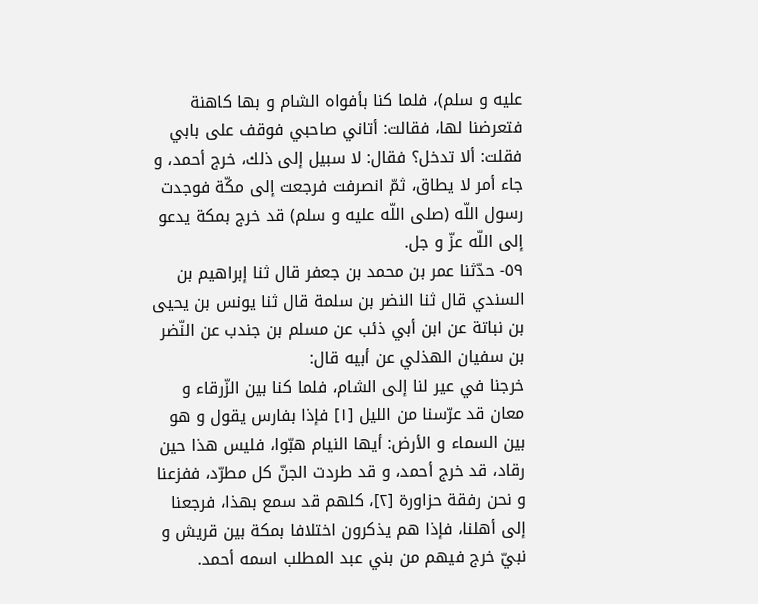عليه و سلم)، فلما كنا بأفواه الشام و بها كاهنة فتعرضنا لها، فقالت: أتاني صاحبي فوقف على بابي فقلت: ألا تدخل؟ فقال: لا سبيل إلى ذلك، خرج أحمد، و جاء أمر لا يطاق، ثمّ انصرفت فرجعت إلى مكّة فوجدت رسول اللّه (صلى اللّه عليه و سلم) قد خرج بمكة يدعو إلى اللّه عزّ و جل.
٥٩- حدّثنا عمر بن محمد بن جعفر قال ثنا إبراهيم بن السندي قال ثنا النضر بن سلمة قال ثنا يونس بن يحيى بن نباتة عن ابن أبي ذئب عن مسلم بن جندب عن النّضر بن سفيان الهذلي عن أبيه قال:
خرجنا في عير لنا إلى الشام، فلما كنا بين الزّرقاء و معان قد عرّسنا من الليل [١] فإذا بفارس يقول و هو بين السماء و الأرض: أيها النيام هبّوا، فليس هذا حين رقاد، قد خرج أحمد، و قد طردت الجنّ كل مطرّد، ففزعنا و نحن رفقة حزاورة [٢]، كلهم قد سمع بهذا، فرجعنا إلى أهلنا، فإذا هم يذكرون اختلافا بمكة بين قريش و نبيّ خرج فيهم من بني عبد المطلب اسمه أحمد.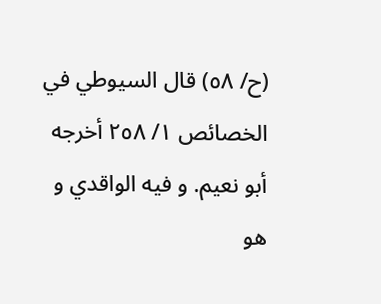(ح/ ٥٨) قال السيوطي في الخصائص ١/ ٢٥٨ أخرجه أبو نعيم. و فيه الواقدي و هو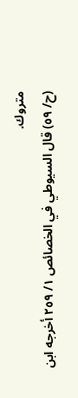متروك.
(ح/ ٥٩) قال السيوطي في الخصائص ١/ ٢٥٩ أخرجه ابن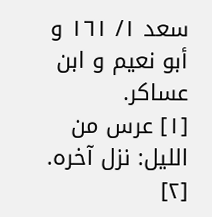سعد ١/ ١٦١ و أبو نعيم و ابن عساكر.
[١] عرس من الليل: نزل آخره.
[٢]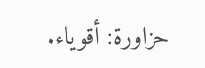حزاورة: أقوياء.